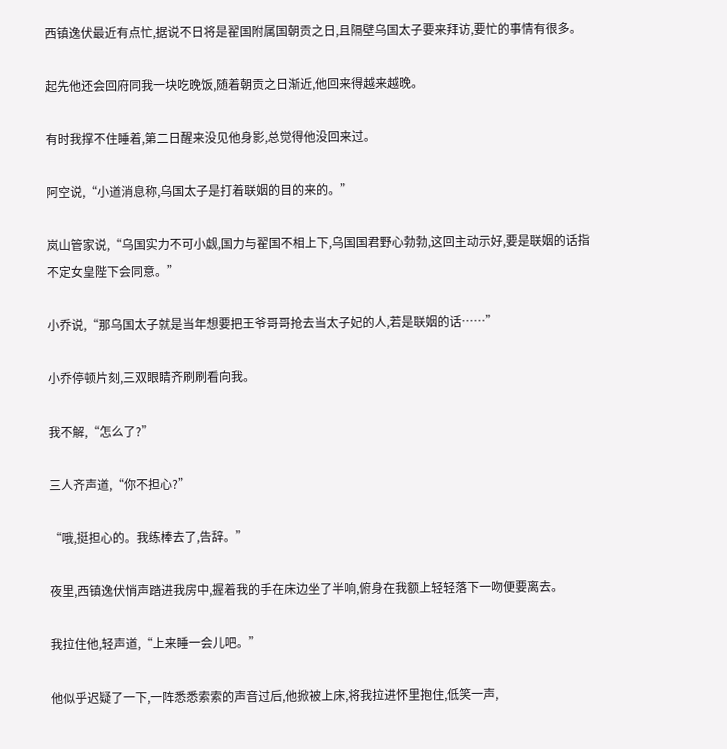西镇逸伏最近有点忙,据说不日将是翟国附属国朝贡之日,且隔壁乌国太子要来拜访,要忙的事情有很多。

起先他还会回府同我一块吃晚饭,随着朝贡之日渐近,他回来得越来越晚。

有时我撑不住睡着,第二日醒来没见他身影,总觉得他没回来过。

阿空说,“小道消息称,乌国太子是打着联姻的目的来的。”

岚山管家说,“乌国实力不可小觑,国力与翟国不相上下,乌国国君野心勃勃,这回主动示好,要是联姻的话指不定女皇陛下会同意。”

小乔说,“那乌国太子就是当年想要把王爷哥哥抢去当太子妃的人,若是联姻的话……”

小乔停顿片刻,三双眼睛齐刷刷看向我。

我不解,“怎么了?”

三人齐声道,“你不担心?”

“哦,挺担心的。我练棒去了,告辞。”

夜里,西镇逸伏悄声踏进我房中,握着我的手在床边坐了半响,俯身在我额上轻轻落下一吻便要离去。

我拉住他,轻声道,“上来睡一会儿吧。”

他似乎迟疑了一下,一阵悉悉索索的声音过后,他掀被上床,将我拉进怀里抱住,低笑一声,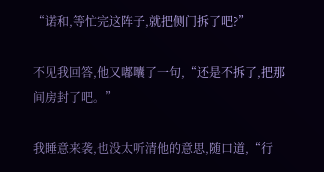“诺和,等忙完这阵子,就把侧门拆了吧?”

不见我回答,他又嘟囔了一句,“还是不拆了,把那间房封了吧。”

我睡意来袭,也没太听清他的意思,随口道,“行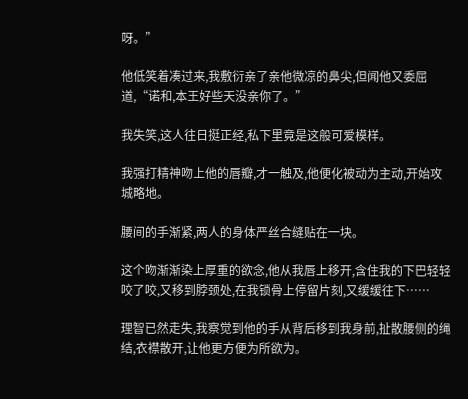呀。”

他低笑着凑过来,我敷衍亲了亲他微凉的鼻尖,但闻他又委屈道,“诺和,本王好些天没亲你了。”

我失笑,这人往日挺正经,私下里竟是这般可爱模样。

我强打精神吻上他的唇瓣,才一触及,他便化被动为主动,开始攻城略地。

腰间的手渐紧,两人的身体严丝合缝贴在一块。

这个吻渐渐染上厚重的欲念,他从我唇上移开,含住我的下巴轻轻咬了咬,又移到脖颈处,在我锁骨上停留片刻,又缓缓往下……

理智已然走失,我察觉到他的手从背后移到我身前,扯散腰侧的绳结,衣襟散开,让他更方便为所欲为。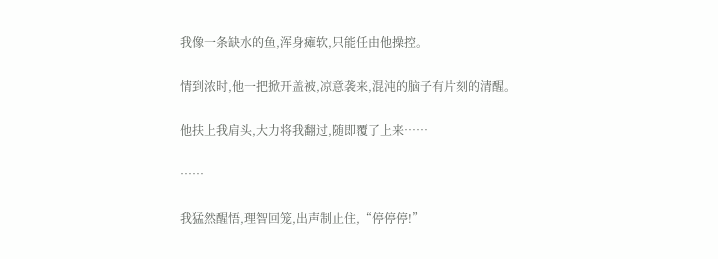我像一条缺水的鱼,浑身瘫软,只能任由他操控。

情到浓时,他一把掀开盖被,凉意袭来,混沌的脑子有片刻的清醒。

他扶上我肩头,大力将我翻过,随即覆了上来……

……

我猛然醒悟,理智回笼,出声制止住,“停停停!”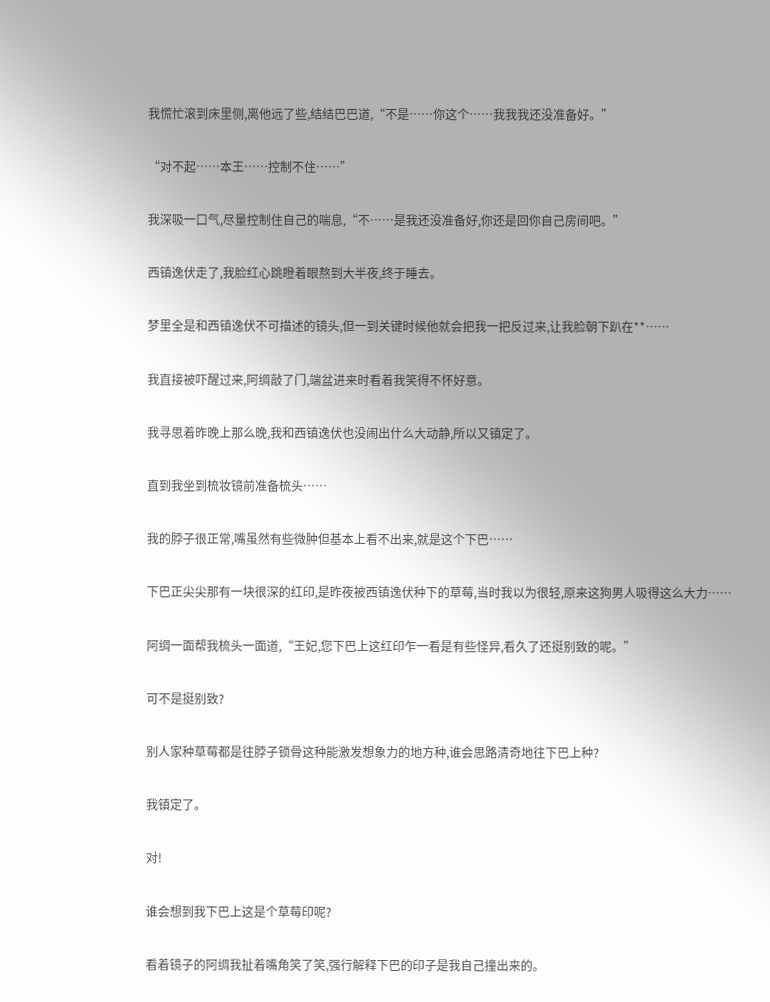我慌忙滚到床里侧,离他远了些,结结巴巴道,“不是……你这个……我我我还没准备好。”

“对不起……本王……控制不住……”

我深吸一口气,尽量控制住自己的喘息,“不……是我还没准备好,你还是回你自己房间吧。”

西镇逸伏走了,我脸红心跳瞪着眼熬到大半夜,终于睡去。

梦里全是和西镇逸伏不可描述的镜头,但一到关键时候他就会把我一把反过来,让我脸朝下趴在**……

我直接被吓醒过来,阿绸敲了门,端盆进来时看着我笑得不怀好意。

我寻思着昨晚上那么晚,我和西镇逸伏也没闹出什么大动静,所以又镇定了。

直到我坐到梳妆镜前准备梳头……

我的脖子很正常,嘴虽然有些微肿但基本上看不出来,就是这个下巴……

下巴正尖尖那有一块很深的红印,是昨夜被西镇逸伏种下的草莓,当时我以为很轻,原来这狗男人吸得这么大力……

阿绸一面帮我梳头一面道,“王妃,您下巴上这红印乍一看是有些怪异,看久了还挺别致的呢。”

可不是挺别致?

别人家种草莓都是往脖子锁骨这种能激发想象力的地方种,谁会思路清奇地往下巴上种?

我镇定了。

对!

谁会想到我下巴上这是个草莓印呢?

看着镜子的阿绸我扯着嘴角笑了笑,强行解释下巴的印子是我自己撞出来的。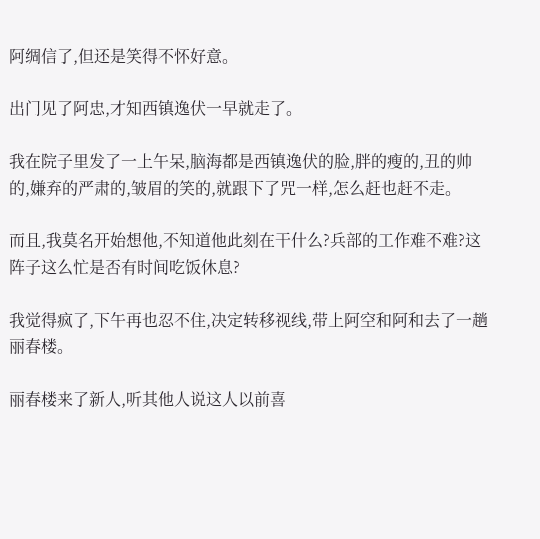阿绸信了,但还是笑得不怀好意。

出门见了阿忠,才知西镇逸伏一早就走了。

我在院子里发了一上午呆,脑海都是西镇逸伏的脸,胖的瘦的,丑的帅的,嫌弃的严肃的,皱眉的笑的,就跟下了咒一样,怎么赶也赶不走。

而且,我莫名开始想他,不知道他此刻在干什么?兵部的工作难不难?这阵子这么忙是否有时间吃饭休息?

我觉得疯了,下午再也忍不住,决定转移视线,带上阿空和阿和去了一趟丽春楼。

丽春楼来了新人,听其他人说这人以前喜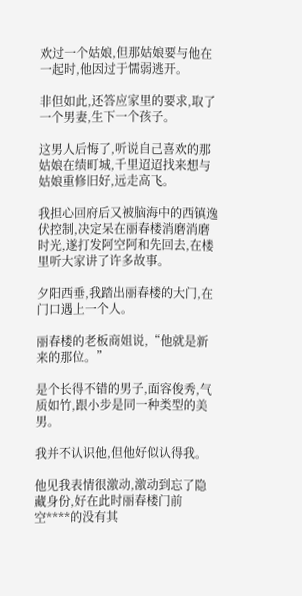欢过一个姑娘,但那姑娘要与他在一起时,他因过于懦弱逃开。

非但如此,还答应家里的要求,取了一个男妻,生下一个孩子。

这男人后悔了,听说自己喜欢的那姑娘在绩町城,千里迢迢找来想与姑娘重修旧好,远走高飞。

我担心回府后又被脑海中的西镇逸伏控制,决定呆在丽春楼消磨消磨时光,遂打发阿空阿和先回去,在楼里听大家讲了许多故事。

夕阳西垂,我踏出丽春楼的大门,在门口遇上一个人。

丽春楼的老板商姐说,“他就是新来的那位。”

是个长得不错的男子,面容俊秀,气质如竹,跟小步是同一种类型的美男。

我并不认识他,但他好似认得我。

他见我表情很激动,激动到忘了隐藏身份,好在此时丽春楼门前空****的没有其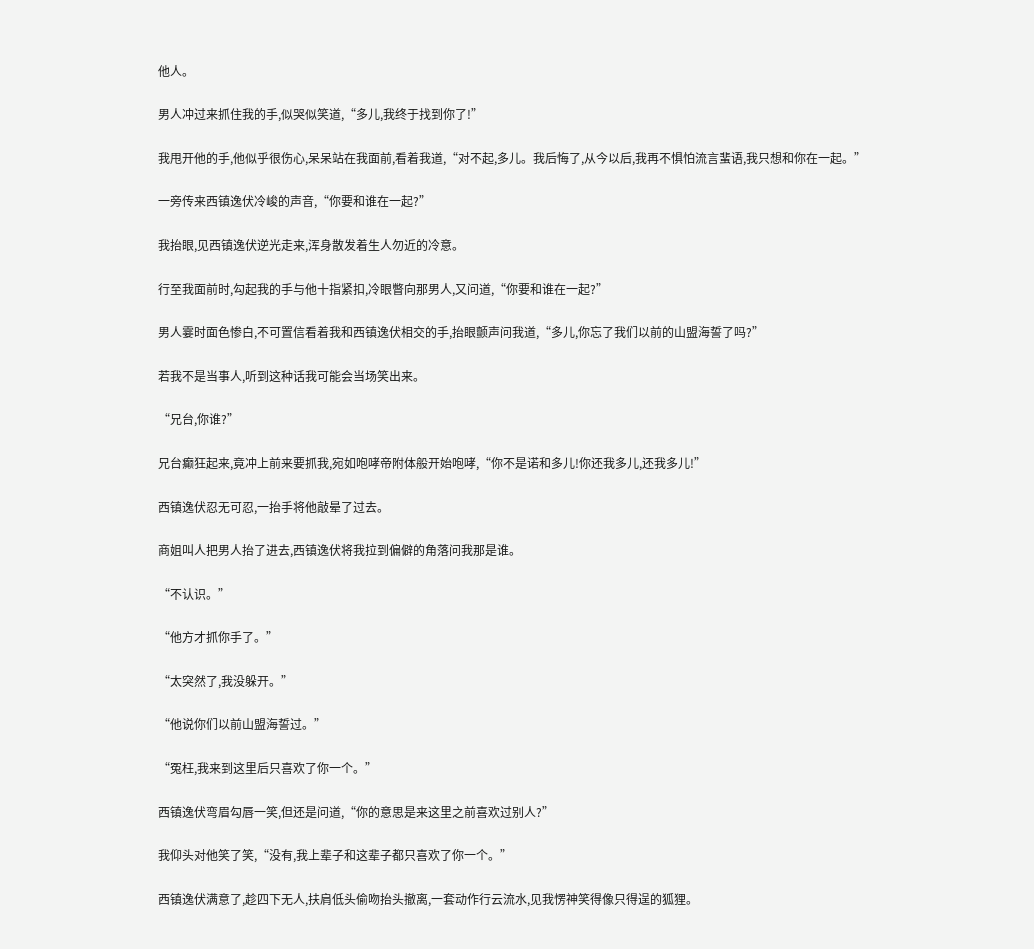他人。

男人冲过来抓住我的手,似哭似笑道,“多儿,我终于找到你了!”

我甩开他的手,他似乎很伤心,呆呆站在我面前,看着我道,“对不起,多儿。我后悔了,从今以后,我再不惧怕流言蜚语,我只想和你在一起。”

一旁传来西镇逸伏冷峻的声音,“你要和谁在一起?”

我抬眼,见西镇逸伏逆光走来,浑身散发着生人勿近的冷意。

行至我面前时,勾起我的手与他十指紧扣,冷眼瞥向那男人,又问道,“你要和谁在一起?”

男人霎时面色惨白,不可置信看着我和西镇逸伏相交的手,抬眼颤声问我道,“多儿,你忘了我们以前的山盟海誓了吗?”

若我不是当事人,听到这种话我可能会当场笑出来。

“兄台,你谁?”

兄台癫狂起来,竟冲上前来要抓我,宛如咆哮帝附体般开始咆哮,“你不是诺和多儿!你还我多儿,还我多儿!”

西镇逸伏忍无可忍,一抬手将他敲晕了过去。

商姐叫人把男人抬了进去,西镇逸伏将我拉到偏僻的角落问我那是谁。

“不认识。”

“他方才抓你手了。”

“太突然了,我没躲开。”

“他说你们以前山盟海誓过。”

“冤枉,我来到这里后只喜欢了你一个。”

西镇逸伏弯眉勾唇一笑,但还是问道,“你的意思是来这里之前喜欢过别人?”

我仰头对他笑了笑,“没有,我上辈子和这辈子都只喜欢了你一个。”

西镇逸伏满意了,趁四下无人,扶肩低头偷吻抬头撤离,一套动作行云流水,见我愣神笑得像只得逞的狐狸。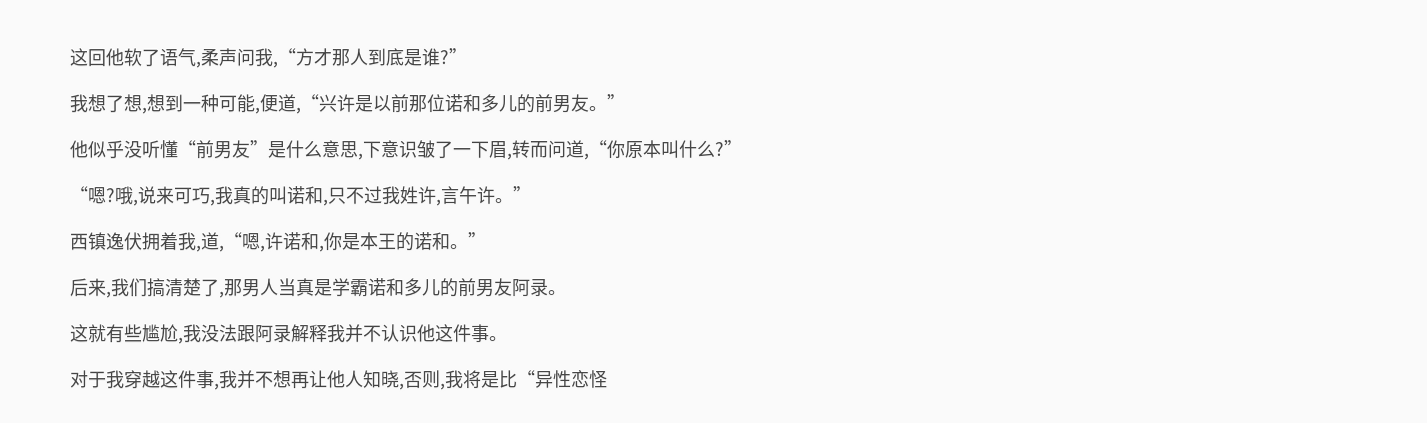这回他软了语气,柔声问我,“方才那人到底是谁?”

我想了想,想到一种可能,便道,“兴许是以前那位诺和多儿的前男友。”

他似乎没听懂“前男友”是什么意思,下意识皱了一下眉,转而问道,“你原本叫什么?”

“嗯?哦,说来可巧,我真的叫诺和,只不过我姓许,言午许。”

西镇逸伏拥着我,道,“嗯,许诺和,你是本王的诺和。”

后来,我们搞清楚了,那男人当真是学霸诺和多儿的前男友阿录。

这就有些尴尬,我没法跟阿录解释我并不认识他这件事。

对于我穿越这件事,我并不想再让他人知晓,否则,我将是比“异性恋怪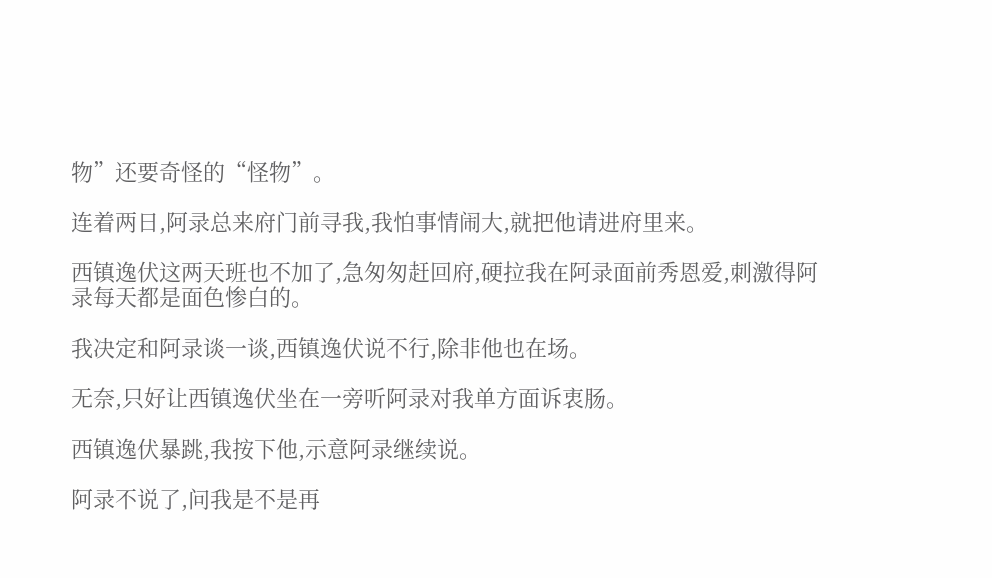物”还要奇怪的“怪物”。

连着两日,阿录总来府门前寻我,我怕事情闹大,就把他请进府里来。

西镇逸伏这两天班也不加了,急匆匆赶回府,硬拉我在阿录面前秀恩爱,刺激得阿录每天都是面色惨白的。

我决定和阿录谈一谈,西镇逸伏说不行,除非他也在场。

无奈,只好让西镇逸伏坐在一旁听阿录对我单方面诉衷肠。

西镇逸伏暴跳,我按下他,示意阿录继续说。

阿录不说了,问我是不是再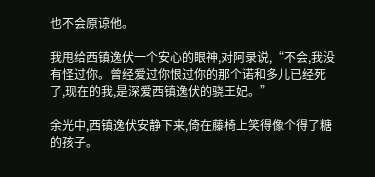也不会原谅他。

我甩给西镇逸伏一个安心的眼神,对阿录说,“不会,我没有怪过你。曾经爱过你恨过你的那个诺和多儿已经死了,现在的我,是深爱西镇逸伏的骁王妃。”

余光中,西镇逸伏安静下来,倚在藤椅上笑得像个得了糖的孩子。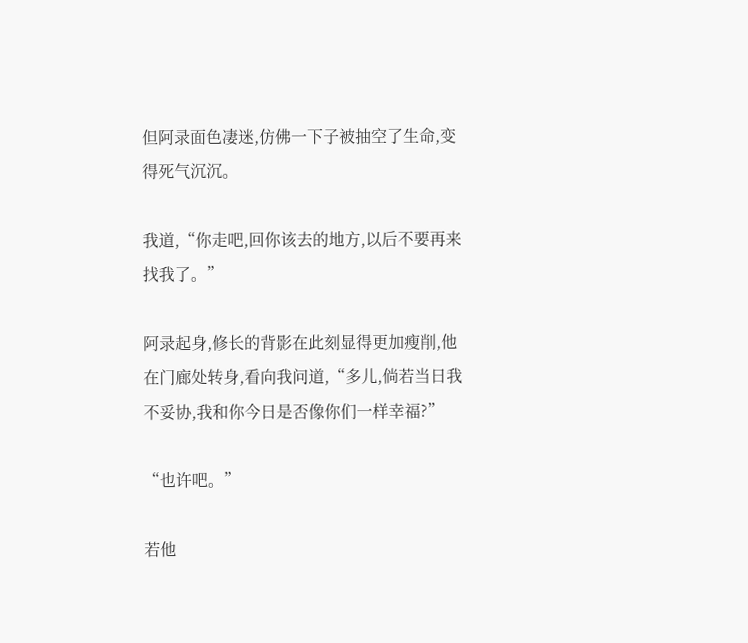但阿录面色凄迷,仿佛一下子被抽空了生命,变得死气沉沉。

我道,“你走吧,回你该去的地方,以后不要再来找我了。”

阿录起身,修长的背影在此刻显得更加瘦削,他在门廊处转身,看向我问道,“多儿,倘若当日我不妥协,我和你今日是否像你们一样幸福?”

“也许吧。”

若他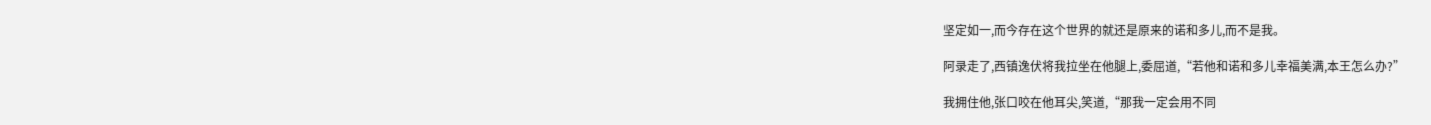坚定如一,而今存在这个世界的就还是原来的诺和多儿,而不是我。

阿录走了,西镇逸伏将我拉坐在他腿上,委屈道,“若他和诺和多儿幸福美满,本王怎么办?”

我拥住他,张口咬在他耳尖,笑道,“那我一定会用不同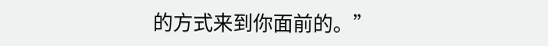的方式来到你面前的。”